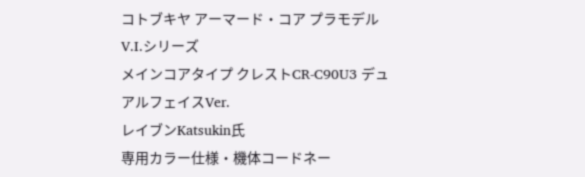コトブキヤ アーマード・コア プラモデル V.I.シリーズ
メインコアタイプ クレストCR-C90U3 デュアルフェイスVer.
レイブンKatsukin氏
専用カラー仕様・機体コードネー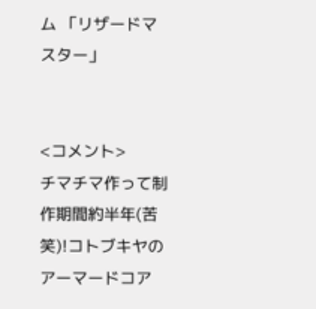ム 「リザードマスター」


<コメント>
チマチマ作って制作期間約半年(苦笑)!コトブキヤのアーマードコア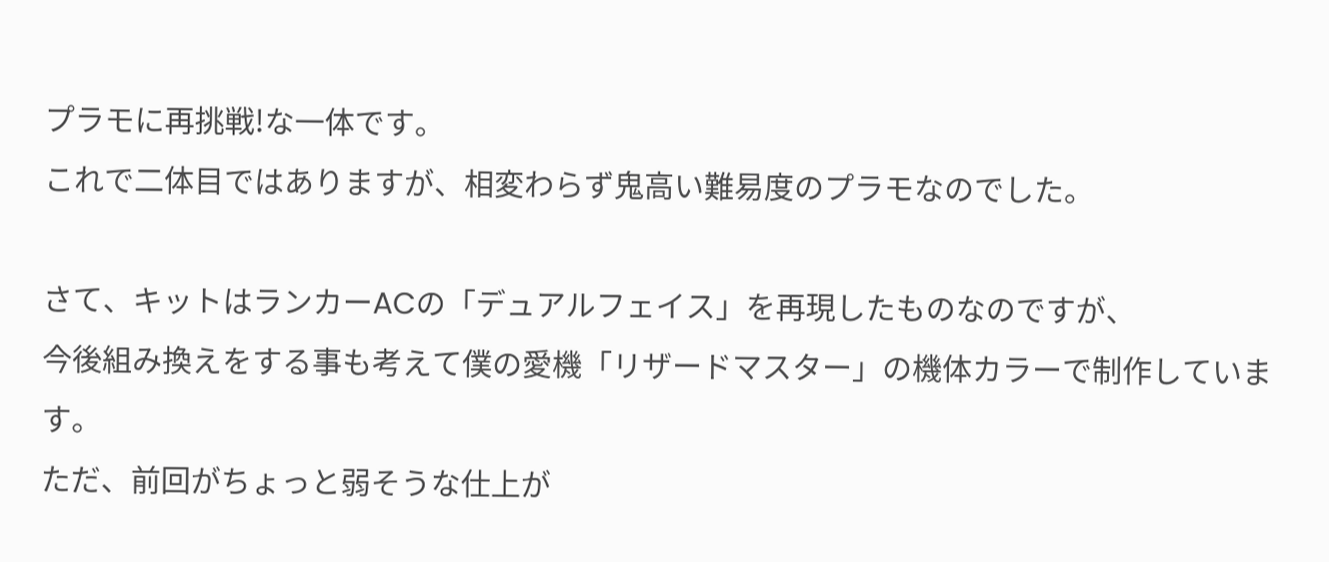プラモに再挑戦!な一体です。
これで二体目ではありますが、相変わらず鬼高い難易度のプラモなのでした。

さて、キットはランカーACの「デュアルフェイス」を再現したものなのですが、
今後組み換えをする事も考えて僕の愛機「リザードマスター」の機体カラーで制作しています。
ただ、前回がちょっと弱そうな仕上が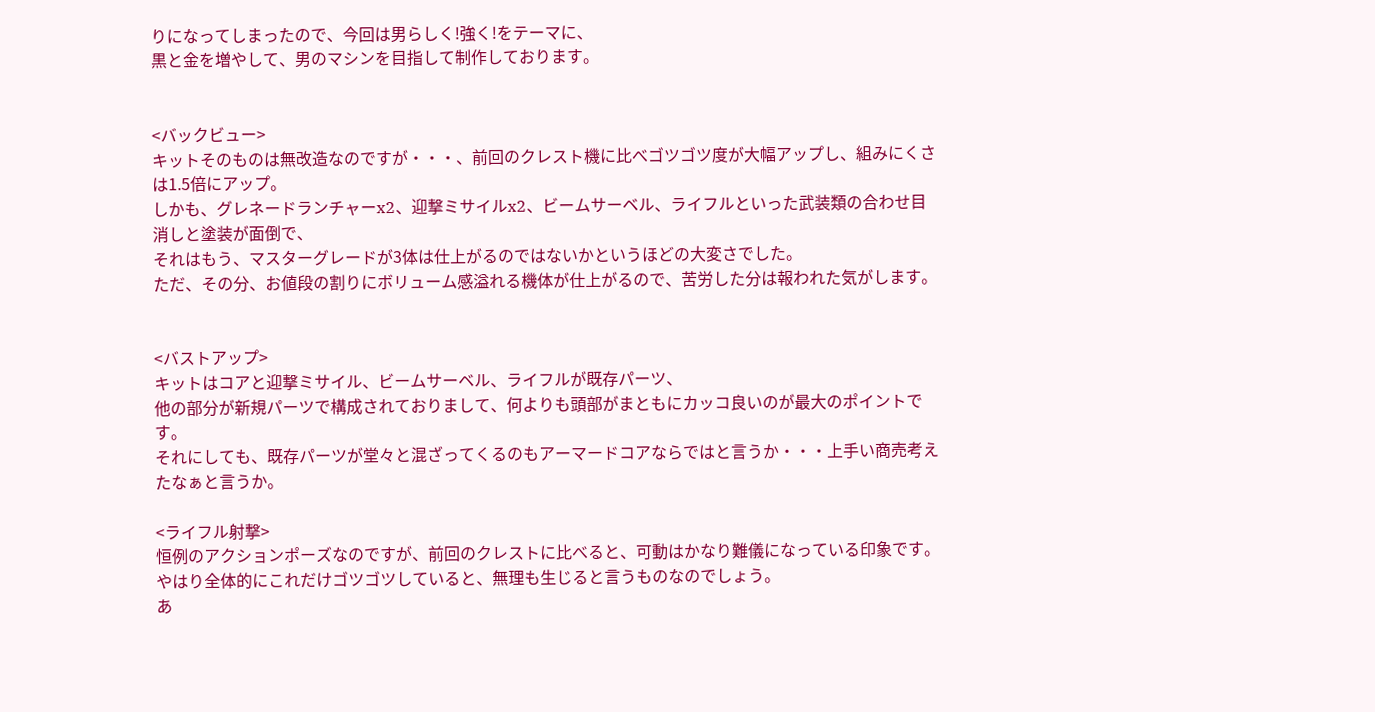りになってしまったので、今回は男らしく!強く!をテーマに、
黒と金を増やして、男のマシンを目指して制作しております。


<バックビュー>
キットそのものは無改造なのですが・・・、前回のクレスト機に比べゴツゴツ度が大幅アップし、組みにくさは1.5倍にアップ。
しかも、グレネードランチャーx2、迎撃ミサイルx2、ビームサーベル、ライフルといった武装類の合わせ目消しと塗装が面倒で、
それはもう、マスターグレードが3体は仕上がるのではないかというほどの大変さでした。
ただ、その分、お値段の割りにボリューム感溢れる機体が仕上がるので、苦労した分は報われた気がします。


<バストアップ>
キットはコアと迎撃ミサイル、ビームサーベル、ライフルが既存パーツ、
他の部分が新規パーツで構成されておりまして、何よりも頭部がまともにカッコ良いのが最大のポイントです。
それにしても、既存パーツが堂々と混ざってくるのもアーマードコアならではと言うか・・・上手い商売考えたなぁと言うか。

<ライフル射撃>
恒例のアクションポーズなのですが、前回のクレストに比べると、可動はかなり難儀になっている印象です。
やはり全体的にこれだけゴツゴツしていると、無理も生じると言うものなのでしょう。
あ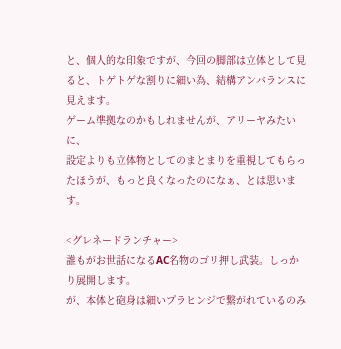と、個人的な印象ですが、今回の脚部は立体として見ると、トゲトゲな割りに細い為、結構アンバランスに見えます。
ゲーム準拠なのかもしれませんが、アリーヤみたいに、
設定よりも立体物としてのまとまりを重視してもらったほうが、もっと良くなったのになぁ、とは思います。

<グレネードランチャー>
誰もがお世話になるAC名物のゴリ押し武装。しっかり展開します。
が、本体と砲身は細いプラヒンジで繋がれているのみ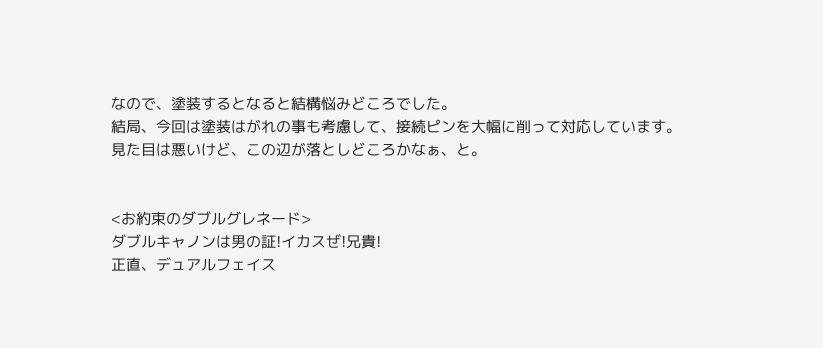なので、塗装するとなると結構悩みどころでした。
結局、今回は塗装はがれの事も考慮して、接続ピンを大幅に削って対応しています。
見た目は悪いけど、この辺が落としどころかなぁ、と。


<お約束のダブルグレネード>
ダブルキャノンは男の証!イカスぜ!兄貴!
正直、デュアルフェイス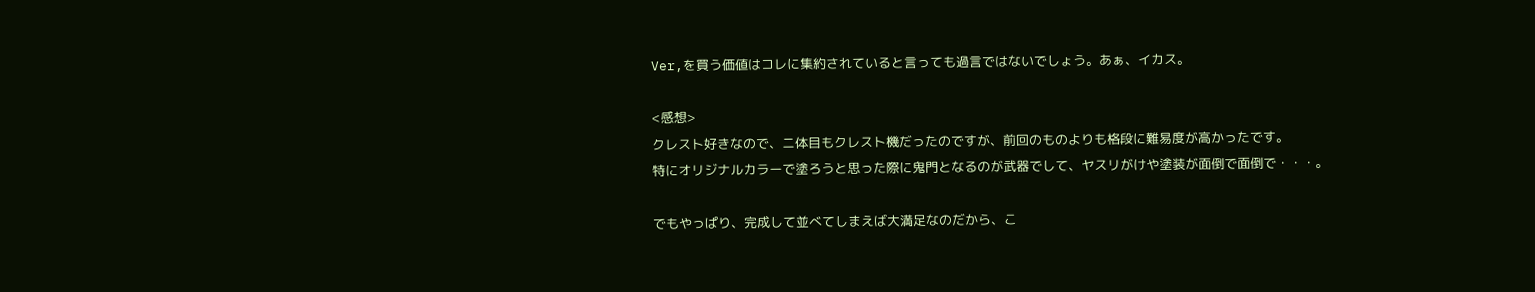Ver,を買う価値はコレに集約されていると言っても過言ではないでしょう。あぁ、イカス。

<感想>
クレスト好きなので、ニ体目もクレスト機だったのですが、前回のものよりも格段に難易度が高かったです。
特にオリジナルカラーで塗ろうと思った際に鬼門となるのが武器でして、ヤスリがけや塗装が面倒で面倒で・・・。

でもやっぱり、完成して並べてしまえば大満足なのだから、こ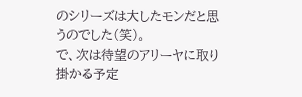のシリーズは大したモンだと思うのでした(笑)。
で、次は待望のアリーヤに取り掛かる予定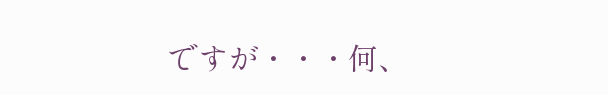ですが・・・何、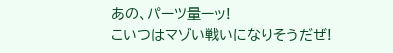あの、パーツ量ーッ!
こいつはマゾい戦いになりそうだぜ!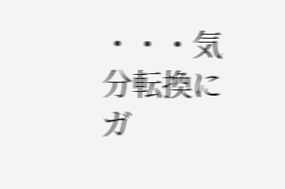・・・気分転換にガ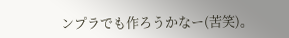ンプラでも作ろうかなー(苦笑)。